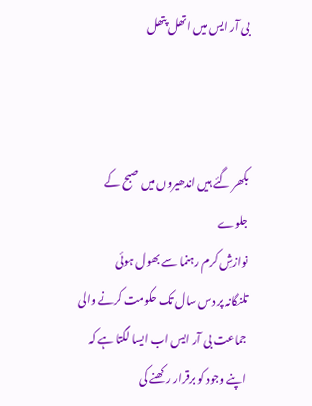بی آر ایس میں اتھل پتھل



بکھر گئے ہیں اندھیروں میں صبح کے جلوے
نوازشِ کرم رہنما سے بھول ہوئی
تلنگانہ پر دس سال تک حکومت کرنے والی جماعت بی آر ایس اب ایسا لگتا ہے کہ اپنے وجود کو برقرار رکھنے کی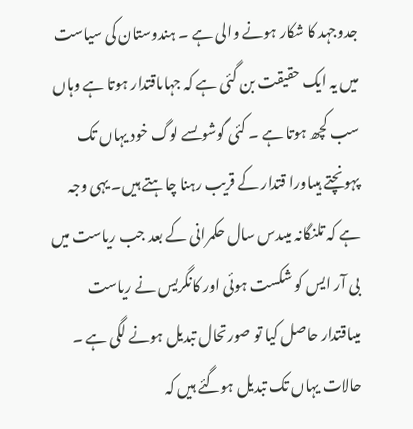جدوجہد کا شکار ہونے والی ہے ۔ ہندوستان کی سیاست میں یہ ایک حقیقت بن گئی ہے کہ جہاںاقتدار ہوتا ہے وہاں سب کچھ ہوتا ہے ۔ کئی گوشوںسے لوگ خود یہاں تک پہونچتے ہیںاورا قتدار کے قریب رہنا چاہتے ہیں۔ یہی وجہ ہے کہ تلنگانہ میںدس سال حکمرانی کے بعد جب ریاست میں بی آر ایس کو شکست ہوئی اور کانگریس نے ریاست میںاقتدار حاصل کیا تو صورتحال تبدیل ہونے لگی ہے ۔ حالات یہاں تک تبدیل ہوگئے ہیں کہ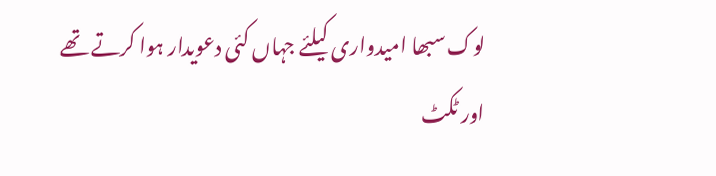لوک سبھا امیدواری کیلئے جہاں کئی دعویدار ہوا کرتے تھے اور ٹکٹ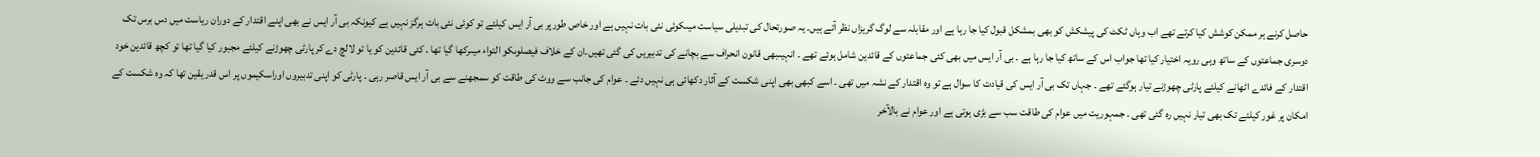حاصل کرنے ہر ممکن کوشش کیا کرتے تھے اب وہاں ٹکٹ کی پیشکش کو بھی بمشکل قبول کیا جا رہا ہے اور مقابلہ سے لوگ گریزاں نظر آتے ہیں۔ یہ صورتحال کی تبدیلی سیاست میںکوئی نئی بات نہیں ہے اور خاص طورپر بی آر ایس کیلئے تو کوئی نئی بات ہرگز نہیں ہے کیونکہ بی آر ایس نے بھی اپنے اقتدار کے دوران ریاست میں دس برس تک دوسری جماعتوں کے ساتھ وہی رویہ اختیار کیا تھا جواب اس کے ساتھ کیا جا رہا ہے ۔ بی آر ایس میں بھی کئی جماعتوں کے قائدین شامل ہوئے تھے ۔ انہیںبھی قانون انحراف سے بچانے کی تدبیریں کی گئی تھیں۔ان کے خلاف فیصلوںکو التواء میںرکھا گیا تھا ۔ کئی قائدین کو یا تو لالچ دے کر پارٹی چھوڑنے کیلئے مجبور کیا گیا تھا تو کچھ قائدین خود اقتدار کے فائدے اٹھانے کیلئے پارٹی چھوڑنے تیار ہوگئے تھے ۔ جہاں تک بی آر ایس کی قیادت کا سوال ہے تو وہ اقتدار کے نشہ میں تھی ۔ اسے کبھی بھی اپنی شکست کے آثار دکھائی ہی نہیں دئے ۔ عوام کی جانب سے ووٹ کی طاقت کو سمجھنے سے بی آر ایس قاصر رہی ۔ پارٹی کو اپنی تدبیروں اوراسکیموں پر اس قدر یقین تھا کہ وہ شکست کے امکان پر غور کیلئے تک بھی تیار نہیں رہ گئی تھی ۔ جمہوریت میں عوام کی طاقت سب سے بڑی ہوتی ہے اور عوام نے بالآخر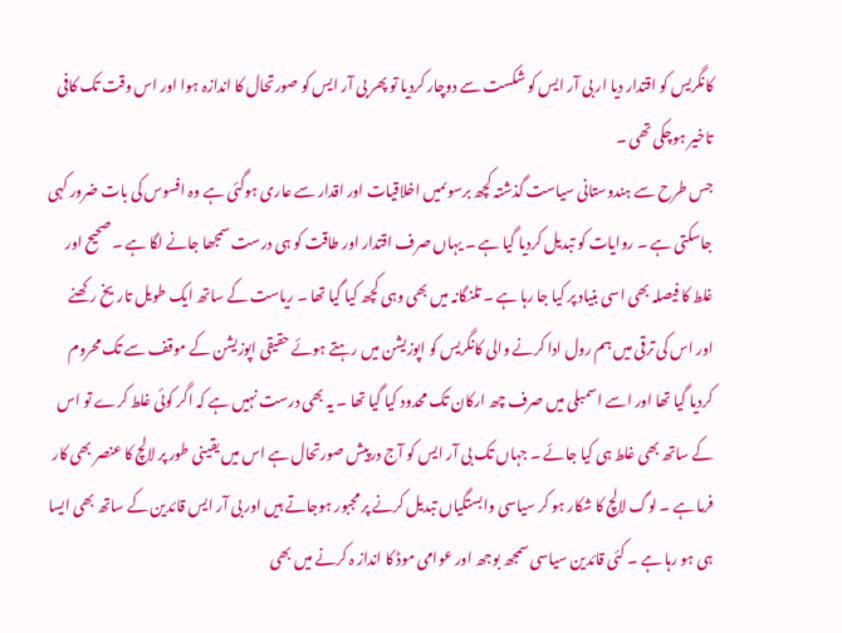کانگریس کو اقتدار دیا ار بی آر ایس کو شکست سے دوچار کردیا تو پھر بی آر ایس کو صورتحال کا اندازہ ہوا اور اس وقت تک کافی تاخیر ہوچکی تھی ۔
جس طرح سے ہندوستانی سیاست گذشتہ کچھ برسوںمیں اخلاقیات اور اقدار سے عاری ہوگئی ہے وہ افسوس کی بات ضرور کہی جاسکتی ہے ۔ روایات کو تبدیل کردیا گیا ہے ۔ یہاں صرف اقتدار اور طاقت کو ہی درست سمجھا جانے لگا ہے ۔ صحیح اور غلط کا فیصلہ بھی اسی بنیاد پر کیا جا رہا ہے ۔ تلنگانہ میں بھی وہی کچھ کیا گیا تھا ۔ ریاست کے ساتھ ایک طویل تاریخ رکھنے اور اس کی ترقی میں ہم رول ادا کرنے والی کانگریس کو اپوزیشن میں رہتے ہوئے حقیقی اپوزیشن کے موقف سے تک محروم کردیا گیا تھا اور اسے اسمبلی میں صرف چھ ارکان تک محدود کیا گیا تھا ۔ یہ بھی درست نہیں ہے کہ اگر کوئی غلط کرے تو اس کے ساتھ بھی غلط ہی کیا جائے ۔ جہاں تک بی آر ایس کو آج درپیش صورتحال ہے اس میں یقینی طور پر لالچ کا عنصر بھی کار فرما ہے ۔ لوگ لالچ کا شکار ہو کر سیاسی وابستگیاں تبدیل کرنے پر مجبور ہوجاتے ہیں اور بی آر ایس قائدین کے ساتھ بھی ایسا ہی ہو رہا ہے ۔ کئی قائدین سیاسی سمجھ بوجھ اور عوامی موڈ کا انداز ہ کرنے میں بھی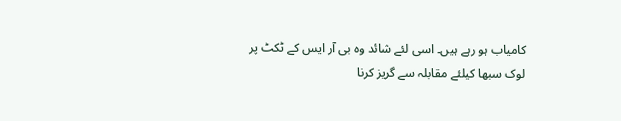کامیاب ہو رہے ہیں۔ اسی لئے شائد وہ بی آر ایس کے ٹکٹ پر لوک سبھا کیلئے مقابلہ سے گریز کرنا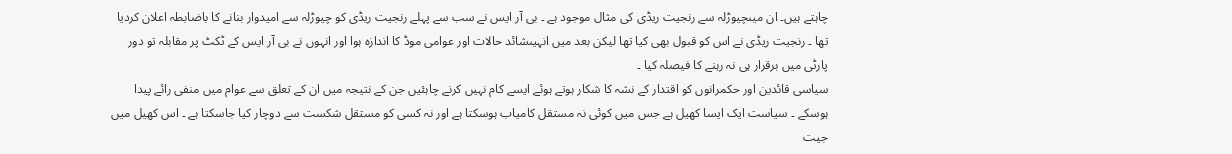چاہتے ہیں۔ ان میںچیوڑلہ سے رنجیت ریڈی کی مثال موجود ہے ۔ بی آر ایس نے سب سے پہلے رنجیت ریڈی کو چیوڑلہ سے امیدوار بنانے کا باضابطہ اعلان کردیا تھا ۔ رنجیت ریڈی نے اس کو قبول بھی کیا تھا لیکن بعد میں انہیںشائد حالات اور عوامی موڈ کا اندازہ ہوا اور انہوں نے بی آر ایس کے ٹکٹ پر مقابلہ تو دور پارٹی میں برقرار ہی نہ رہنے کا فیصلہ کیا ۔
سیاسی قائدین اور حکمرانوں کو اقتدار کے نشہ کا شکار ہوتے ہوئے ایسے کام نہیں کرنے چاہئیں جن کے نتیجہ میں ان کے تعلق سے عوام میں منفی رائے پیدا ہوسکے ۔ سیاست ایک ایسا کھیل ہے جس میں کوئی نہ مستقل کامیاب ہوسکتا ہے اور نہ کسی کو مستقل شکست سے دوچار کیا جاسکتا ہے ۔ اس کھیل میں جیت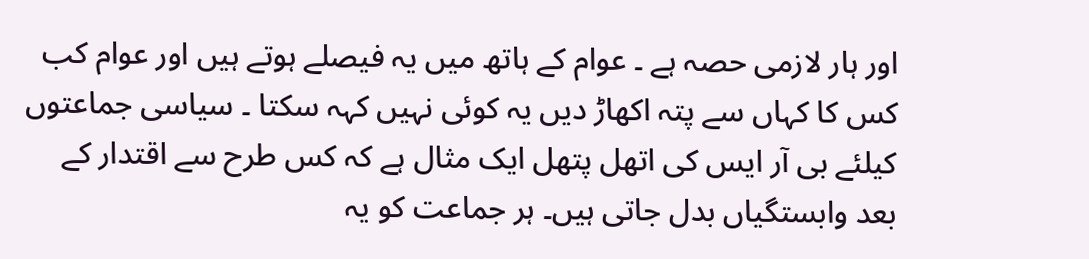اور ہار لازمی حصہ ہے ۔ عوام کے ہاتھ میں یہ فیصلے ہوتے ہیں اور عوام کب کس کا کہاں سے پتہ اکھاڑ دیں یہ کوئی نہیں کہہ سکتا ۔ سیاسی جماعتوں کیلئے بی آر ایس کی اتھل پتھل ایک مثال ہے کہ کس طرح سے اقتدار کے بعد وابستگیاں بدل جاتی ہیں۔ ہر جماعت کو یہ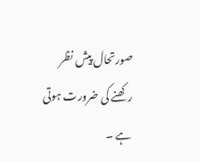صورتحال پیش نظر رکھنے کی ضرورت ہوتی ہے ۔